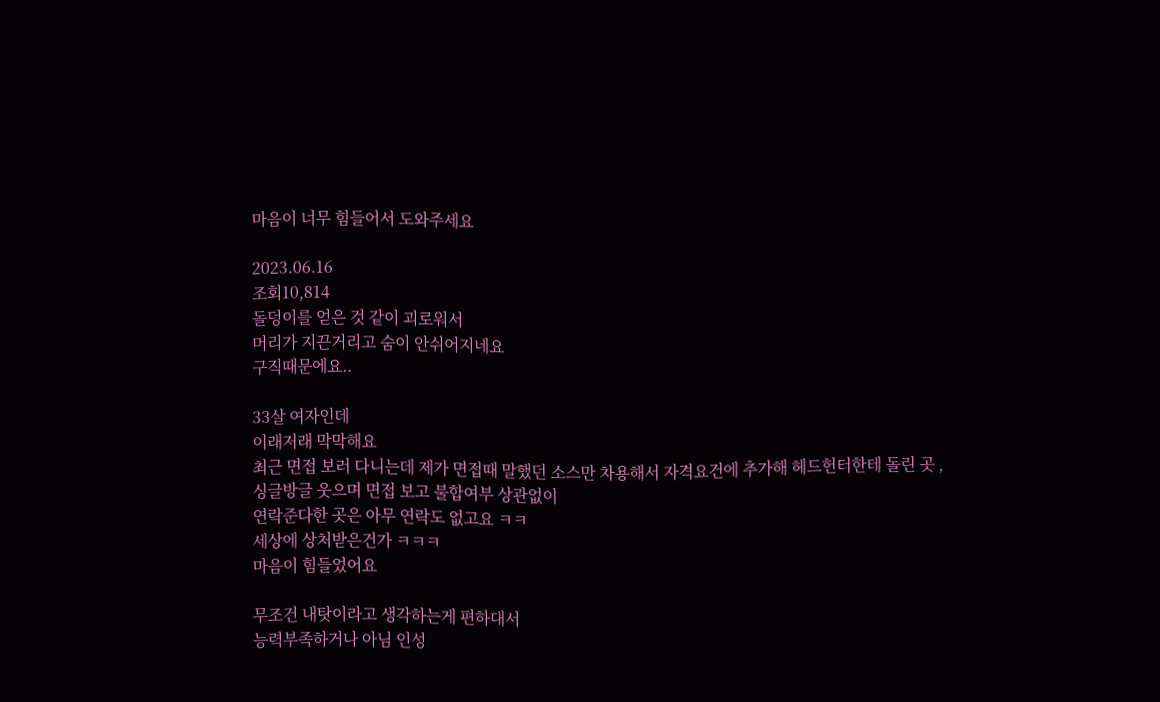마음이 너무 힘들어서 도와주세요

2023.06.16
조회10,814
돌덩이를 얻은 것 같이 괴로워서
머리가 지끈거리고 숨이 안쉬어지네요
구직때문에요..

33살 여자인데
이래저래 막막해요
최근 면접 보러 다니는데 제가 면접때 말했던 소스만 차용해서 자격요건에 추가해 헤드헌터한테 돌린 곳 ,
싱글방글 웃으며 면접 보고 불합여부 상관없이
연락준다한 곳은 아무 연락도 없고요 ㅋㅋ
세상에 상처받은건가 ㅋㅋㅋ
마음이 힘들었어요

무조건 내탓이라고 생각하는게 편하대서
능력부족하거나 아님 인성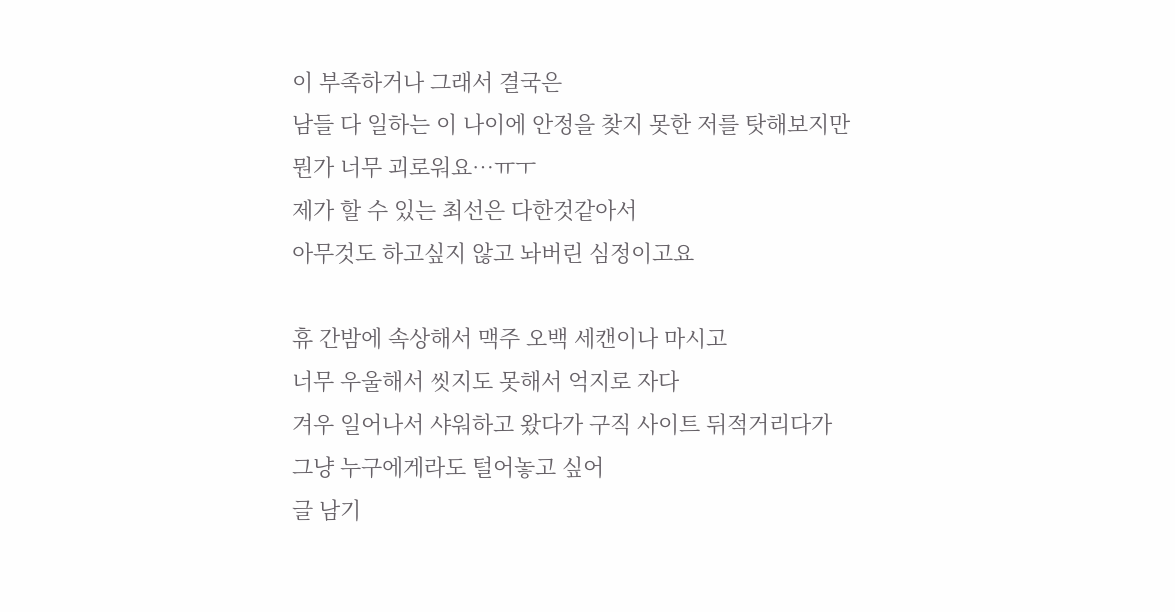이 부족하거나 그래서 결국은
남들 다 일하는 이 나이에 안정을 찾지 못한 저를 탓해보지만
뭔가 너무 괴로워요…ㅠㅜ
제가 할 수 있는 최선은 다한것같아서
아무것도 하고싶지 않고 놔버린 심정이고요

휴 간밤에 속상해서 맥주 오백 세캔이나 마시고
너무 우울해서 씻지도 못해서 억지로 자다
겨우 일어나서 샤워하고 왔다가 구직 사이트 뒤적거리다가
그냥 누구에게라도 털어놓고 싶어
글 남기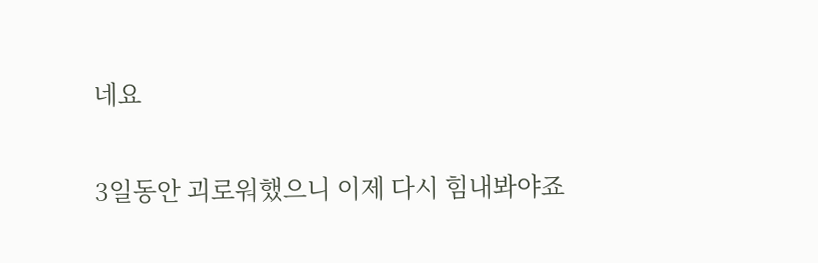네요

3일동안 괴로워했으니 이제 다시 힘내봐야죠